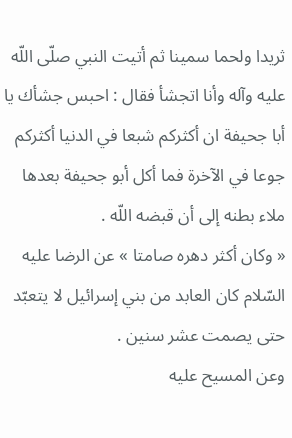ثريدا ولحما سمينا ثم أتيت النبي صلّى اللّه عليه وآله وأنا اتجشأ فقال : احبس جشأك يا أبا جحيفة ان أكثركم شبعا في الدنيا أكثركم جوعا في الآخرة فما أكل أبو جحيفة بعدها ملاء بطنه إلى أن قبضه اللّه .
« وكان أكثر دهره صامتا » عن الرضا عليه السّلام كان العابد من بني إسرائيل لا يتعبّد حتى يصمت عشر سنين .
وعن المسيح عليه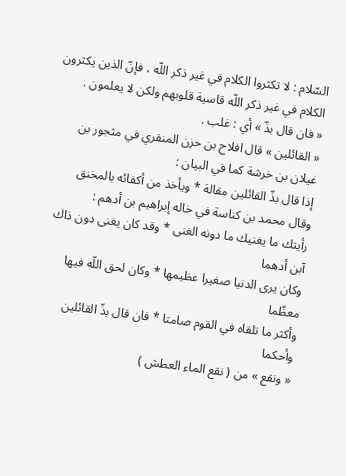السّلام : لا تكثروا الكلام في غير ذكر اللّه ، فإنّ الذين يكثرون الكلام في غير ذكر اللّه قاسية قلوبهم ولكن لا يعلمون .
« فان قال بذّ » أي : غلب .
« القائلين » قال افلاح بن حزن المنقري في مثجور بن غيلان بن خرشة كما في البيان :
إذا قال بذّ القائلين مقالة * ويأخذ من أكفائه بالمخنق
وقال محمد بن كناسة في خاله إبراهيم بن أدهم :
رأيتك ما يغنيك ما دونه الغنى * وقد كان يغنى دون ذاك آبن أدهما
وكان يرى الدنيا صغيرا عظيمها * وكان لحق اللّه فيها معظّما
وأكثر ما تلقاه في القوم صامتا * فان قال بذّ القائلين وأحكما
« ونقع » من ( نقع الماء العطش )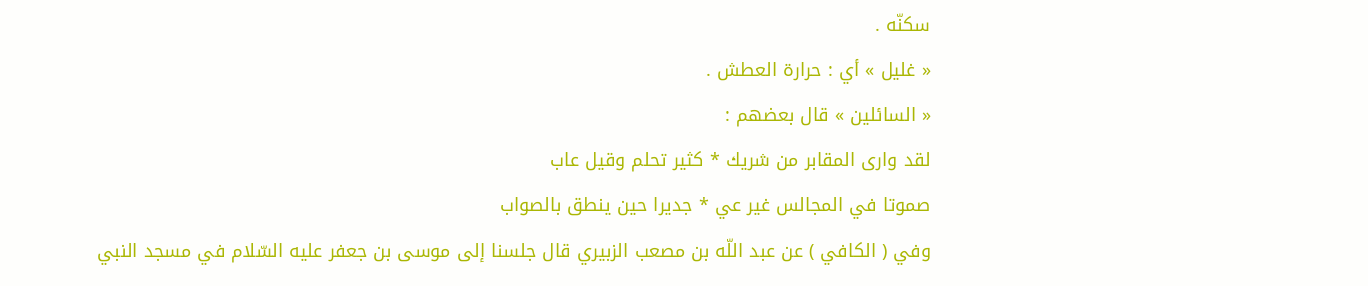سكنّه .
« غليل » أي : حرارة العطش .
« السائلين » قال بعضهم :
لقد وارى المقابر من شريك * كثير تحلم وقيل عاب
صموتا في المجالس غير عي * جديرا حين ينطق بالصواب
وفي ( الكافي ) عن عبد اللّه بن مصعب الزبيري قال جلسنا إلى موسى بن جعفر عليه السّلام في مسجد النبي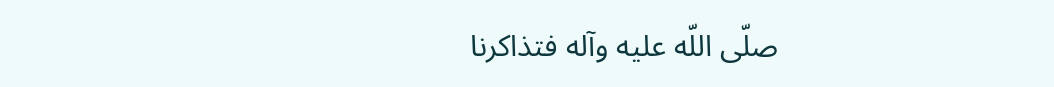صلّى اللّه عليه وآله فتذاكرنا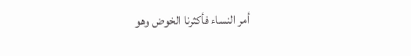أمر النساء فأكثرنا الخوض وهو